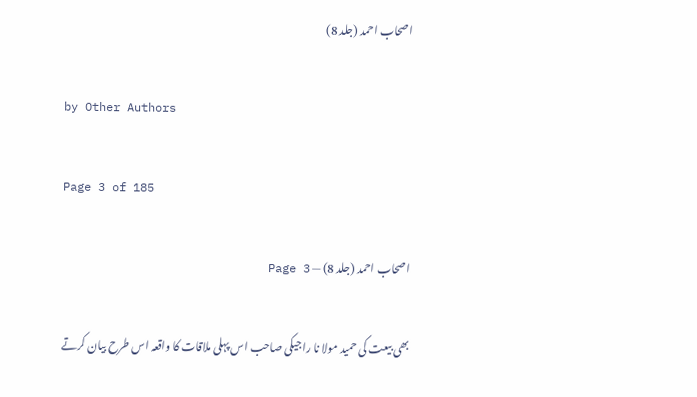اصحاب احمد (جلد 8)

by Other Authors

Page 3 of 185

اصحاب احمد (جلد 8) — Page 3

بھی بیعت کی حمید مولا نا راجیکی صاحب اس پہلی ملاقات کا واقعہ اس طرح بیان کرتے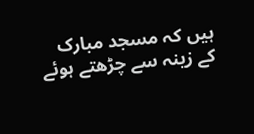ہیں کہ مسجد مبارک کے زینہ سے چڑھتے ہوئے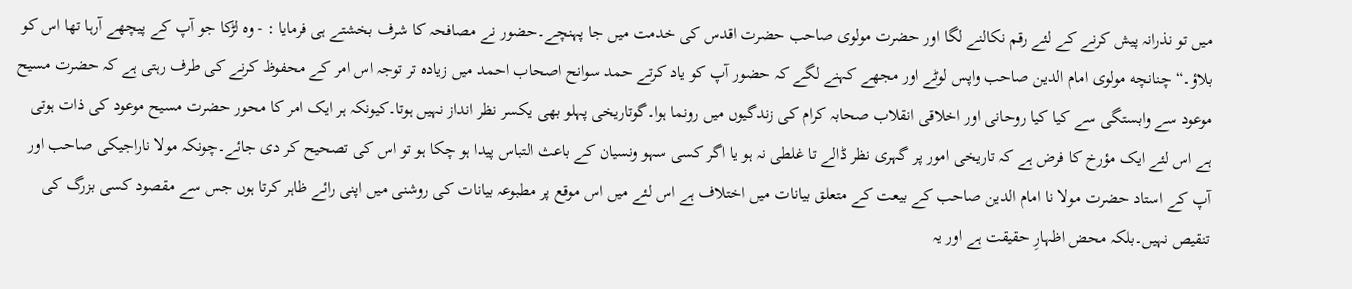میں تو نذرانہ پیش کرنے کے لئے رقم نکالنے لگا اور حضرت مولوی صاحب حضرت اقدس کی خدمت میں جا پہنچے۔حضور نے مصافحہ کا شرف بخشتے ہی فرمایا : - وہ لڑکا جو آپ کے پیچھے آرہا تھا اس کو بلاؤ۔“ چنانچه مولوی امام الدین صاحب واپس لوٹے اور مجھے کہنے لگے کہ حضور آپ کو یاد کرتے حمد سوانح اصحاب احمد میں زیادہ تر توجہ اس امر کے محفوظ کرنے کی طرف رہتی ہے کہ حضرت مسیح موعود سے وابستگی سے کیا کیا روحانی اور اخلاقی انقلاب صحابہ کرام کی زندگیوں میں رونما ہوا۔گوتاریخی پہلو بھی یکسر نظر انداز نہیں ہوتا۔کیونکہ ہر ایک امر کا محور حضرت مسیح موعود کی ذات ہوتی ہے اس لئے ایک مؤرخ کا فرض ہے کہ تاریخی امور پر گہری نظر ڈالے تا غلطی نہ ہو یا اگر کسی سہو ونسیان کے باعث التباس پیدا ہو چکا ہو تو اس کی تصحیح کر دی جائے۔چونکہ مولا ناراجیکی صاحب اور آپ کے استاد حضرت مولا نا امام الدین صاحب کے بیعت کے متعلق بیانات میں اختلاف ہے اس لئے میں اس موقع پر مطبوعہ بیانات کی روشنی میں اپنی رائے ظاہر کرتا ہوں جس سے مقصود کسی بزرگ کی تنقیص نہیں۔بلکہ محض اظہارِ حقیقت ہے اور یہ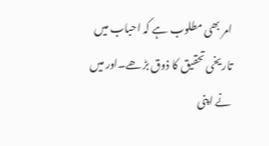امر بھی مطلوب ہے کہ احباب میں تاریخی تحقیق کا ذوق بڑھے۔اور میں نے اپنی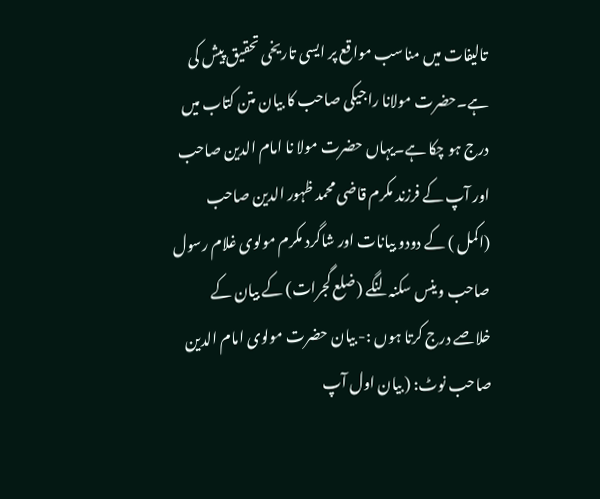تالیفات میں مناسب مواقع پر ایسی تاریخی تحقیق پیش کی ہے۔حضرت مولانا راجیکی صاحب کا بیان متن کتاب میں درج ہو چکا ہے۔یہاں حضرت مولا نا امام الدین صاحب اور آپ کے فرزند مکرم قاضی محمد ظہور الدین صاحب (اکمل ) کے دودو بیانات اور شاگرد مکرم مولوی غلام رسول صاحب وینس سکنہ لنگے (ضلع گجرات) کے بیان کے خلاصے درج کرتا ہوں :- بیان حضرت مولوی امام الدین صاحب نوٹ: ( بیان اول آپ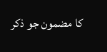کا مضمون جو ذکر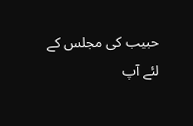حبیب کی مجلس کے لئے آپ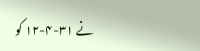نے ۳۱-۴-۱۲ کو